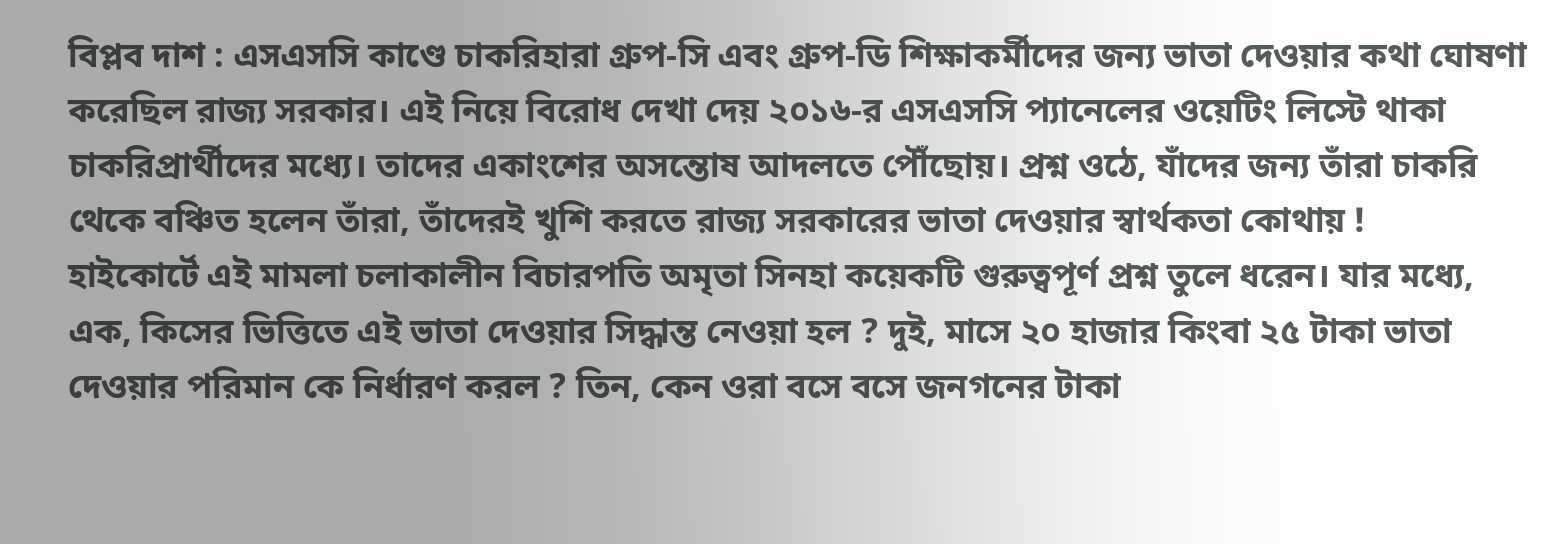বিপ্লব দাশ : এসএসসি কাণ্ডে চাকরিহারা গ্রুপ-সি এবং গ্রুপ-ডি শিক্ষাকর্মীদের জন্য ভাতা দেওয়ার কথা ঘোষণা করেছিল রাজ্য সরকার। এই নিয়ে বিরোধ দেখা দেয় ২০১৬-র এসএসসি প্যানেলের ওয়েটিং লিস্টে থাকা চাকরিপ্রার্থীদের মধ্যে। তাদের একাংশের অসন্তোষ আদলতে পৌঁছোয়। প্রশ্ন ওঠে, যাঁদের জন্য তাঁরা চাকরি থেকে বঞ্চিত হলেন তাঁরা, তাঁদেরই খুশি করতে রাজ্য সরকারের ভাতা দেওয়ার স্বার্থকতা কোথায় !
হাইকোর্টে এই মামলা চলাকালীন বিচারপতি অমৃতা সিনহা কয়েকটি গুরুত্বপূর্ণ প্রশ্ন তুলে ধরেন। যার মধ্যে, এক, কিসের ভিত্তিতে এই ভাতা দেওয়ার সিদ্ধান্ত নেওয়া হল ? দুই, মাসে ২০ হাজার কিংবা ২৫ টাকা ভাতা দেওয়ার পরিমান কে নির্ধারণ করল ? তিন, কেন ওরা বসে বসে জনগনের টাকা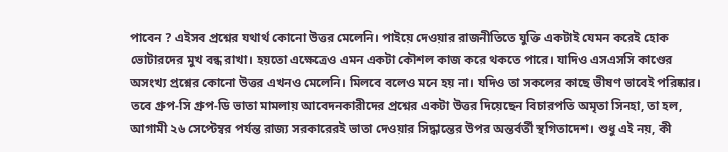পাবেন ? এইসব প্রশ্নের যথার্থ কোনো উত্তর মেলেনি। পাইয়ে দেওয়ার রাজনীতিতে যুক্তি একটাই যেমন করেই হোক ভোটারদের মুখ বন্ধ রাখা। হয়তো এক্ষেত্রেও এমন একটা কৌশল কাজ করে থকতে পারে। যাদিও এসএসসি কাণ্ডের অসংখ্য প্রশ্নের কোনো উত্তর এখনও মেলেনি। মিলবে বলেও মনে হয় না। যদিও তা সকলের কাছে ভীষণ ভাবেই পরিষ্কার।
তবে গ্রুপ-সি গ্রুপ-ডি ভাতা মামলায় আবেদনকারীদের প্রশ্নের একটা উত্তর দিয়েছেন বিচারপতি অমৃতা সিনহা, তা হল, আগামী ২৬ সেপ্টেম্বর পর্যন্ত রাজ্য সরকারেরই ভাতা দেওয়ার সিদ্ধান্তের উপর অন্তর্বর্তী স্থগিতাদেশ। শুধু এই নয়, কী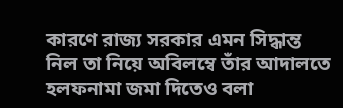কারণে রাজ্য সরকার এমন সিদ্ধান্ত নিল তা নিয়ে অবিলম্বে তাঁর আদালতে হলফনামা জমা দিতেও বলা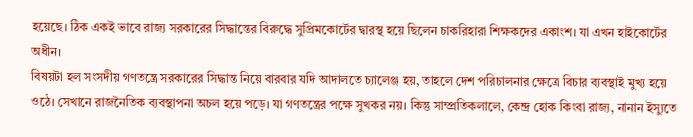হয়েছে। ঠিক একই ভাবে রাজ্য সরকারের সিদ্ধান্তের বিরুদ্ধে সুপ্রিমকোর্টের দ্বারস্থ হয়ে ছিলেন চাকরিহারা শিক্ষকদের একাংশ। যা এখন হাইকোর্টের অধীন।
বিষয়টা হল সংসদীয় গণতন্ত্রে সরকারের সিদ্ধান্ত নিয়ে বারবার যদি আদালতে চ্যালেঞ্জ হয়, তাহলে দেশ পরিচালনার ক্ষেত্রে বিচার ব্যবস্থাই মুখ্য হয়ে ওঠে। সেখানে রাজনৈতিক ব্যবস্থাপনা অচল হয়ে পড়ে। যা গণতন্ত্রের পক্ষে সুখকর নয়। কিন্তু সাম্প্রতিকলালে, কেন্দ্র হোক কিংবা রাজ্য, নানান ইস্যুতে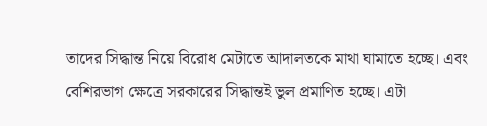তাদের সিদ্ধান্ত নিয়ে বিরোধ মেটাতে আদালতকে মাথা ঘামাতে হচ্ছে। এবং বেশিরভাগ ক্ষেত্রে সরকারের সিদ্ধান্তই ভুল প্রমাণিত হচ্ছে। এটা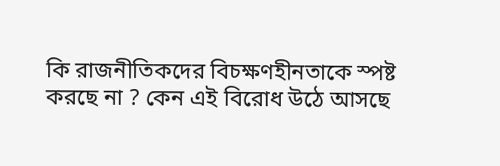কি রাজনীতিকদের বিচক্ষণহীনতাকে স্পষ্ট করছে না ? কেন এই বিরোধ উঠে আসছে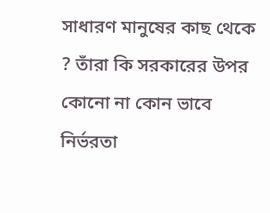সাধারণ মানুষের কাছ থেকে ? তাঁরা কি সরকারের উপর কোনো না কোন ভাবে নির্ভরতা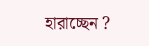হারাচ্ছেন ?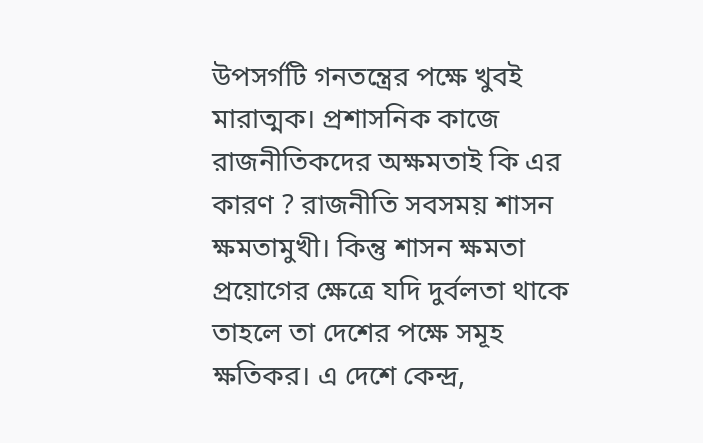উপসর্গটি গনতন্ত্রের পক্ষে খুবই মারাত্মক। প্রশাসনিক কাজে রাজনীতিকদের অক্ষমতাই কি এর কারণ ? রাজনীতি সবসময় শাসন ক্ষমতামুখী। কিন্তু শাসন ক্ষমতা প্রয়োগের ক্ষেত্রে যদি দুর্বলতা থাকে তাহলে তা দেশের পক্ষে সমূহ ক্ষতিকর। এ দেশে কেন্দ্র,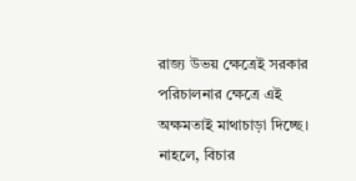রাজ্য উভয় ক্ষেত্রেই সরকার পরিচালনার ক্ষেত্রে এই অক্ষমতাই মাথাচাড়া দিচ্ছে। নাহলে, বিচার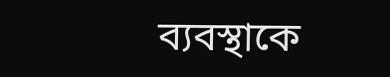ব্যবস্থাকে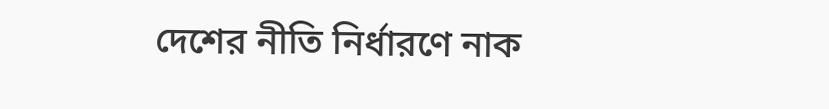দেশের নীতি নির্ধারণে নাক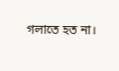গলাতে হত না।